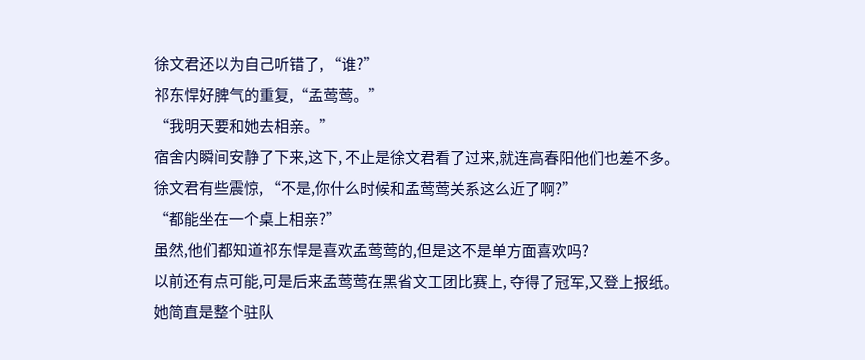徐文君还以为自己听错了, “谁?”
祁东悍好脾气的重复,“孟莺莺。”
“我明天要和她去相亲。”
宿舍内瞬间安静了下来,这下, 不止是徐文君看了过来,就连高春阳他们也差不多。
徐文君有些震惊, “不是,你什么时候和孟莺莺关系这么近了啊?”
“都能坐在一个桌上相亲?”
虽然,他们都知道祁东悍是喜欢孟莺莺的,但是这不是单方面喜欢吗?
以前还有点可能,可是后来孟莺莺在黑省文工团比赛上, 夺得了冠军,又登上报纸。
她简直是整个驻队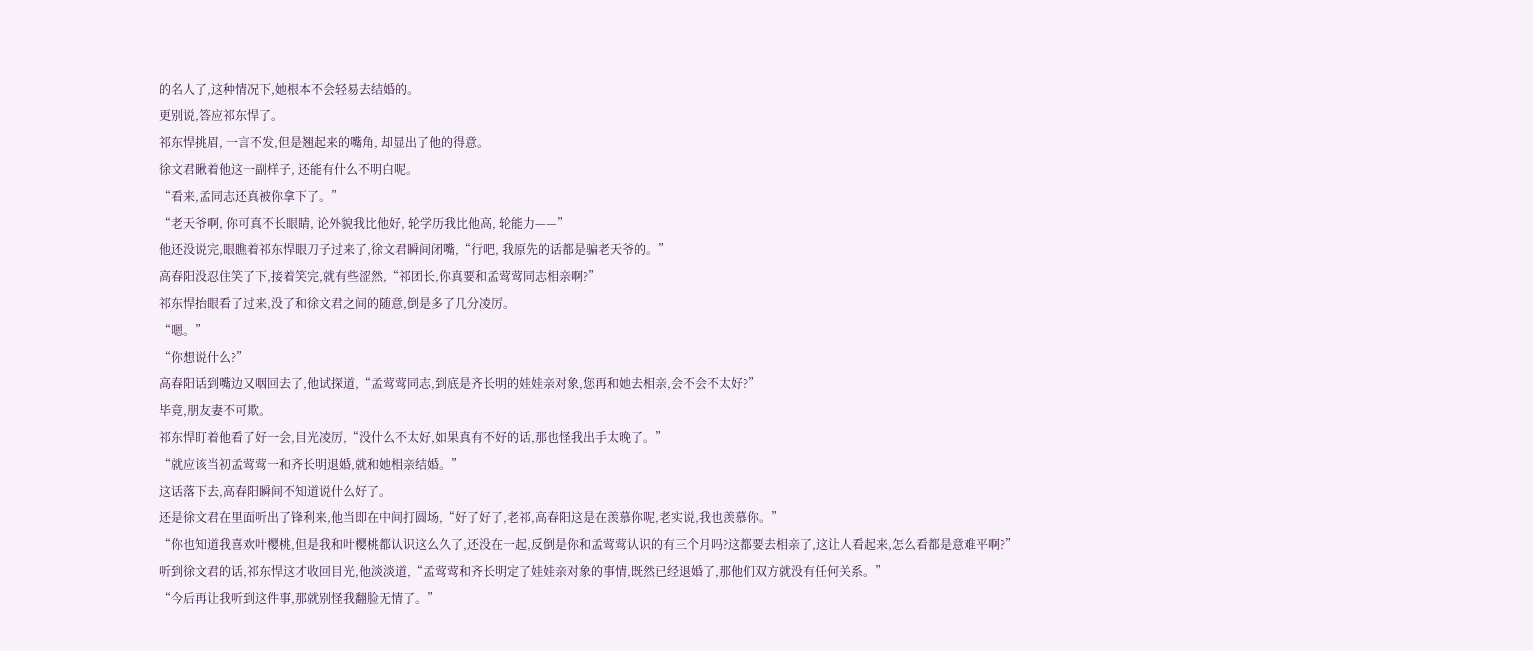的名人了,这种情况下,她根本不会轻易去结婚的。
更别说,答应祁东悍了。
祁东悍挑眉, 一言不发,但是翘起来的嘴角, 却显出了他的得意。
徐文君瞅着他这一副样子, 还能有什么不明白呢。
“看来,孟同志还真被你拿下了。”
“老天爷啊, 你可真不长眼睛, 论外貌我比他好, 轮学历我比他高, 轮能力——”
他还没说完,眼瞧着祁东悍眼刀子过来了,徐文君瞬间闭嘴,“行吧, 我原先的话都是骗老天爷的。”
高春阳没忍住笑了下,接着笑完,就有些涩然,“祁团长,你真要和孟莺莺同志相亲啊?”
祁东悍抬眼看了过来,没了和徐文君之间的随意,倒是多了几分凌厉。
“嗯。”
“你想说什么?”
高春阳话到嘴边又咽回去了,他试探道,“孟莺莺同志,到底是齐长明的娃娃亲对象,您再和她去相亲,会不会不太好?”
毕竟,朋友妻不可欺。
祁东悍盯着他看了好一会,目光凌厉,“没什么不太好,如果真有不好的话,那也怪我出手太晚了。”
“就应该当初孟莺莺一和齐长明退婚,就和她相亲结婚。”
这话落下去,高春阳瞬间不知道说什么好了。
还是徐文君在里面听出了锋利来,他当即在中间打圆场,“好了好了,老祁,高春阳这是在羡慕你呢,老实说,我也羡慕你。”
“你也知道我喜欢叶樱桃,但是我和叶樱桃都认识这么久了,还没在一起,反倒是你和孟莺莺认识的有三个月吗?这都要去相亲了,这让人看起来,怎么看都是意难平啊?”
听到徐文君的话,祁东悍这才收回目光,他淡淡道,“孟莺莺和齐长明定了娃娃亲对象的事情,既然已经退婚了,那他们双方就没有任何关系。”
“今后再让我听到这件事,那就别怪我翻脸无情了。”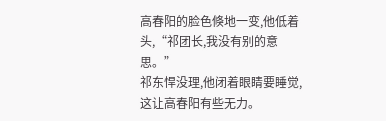高春阳的脸色倏地一变,他低着头,“祁团长,我没有别的意思。”
祁东悍没理,他闭着眼睛要睡觉,这让高春阳有些无力。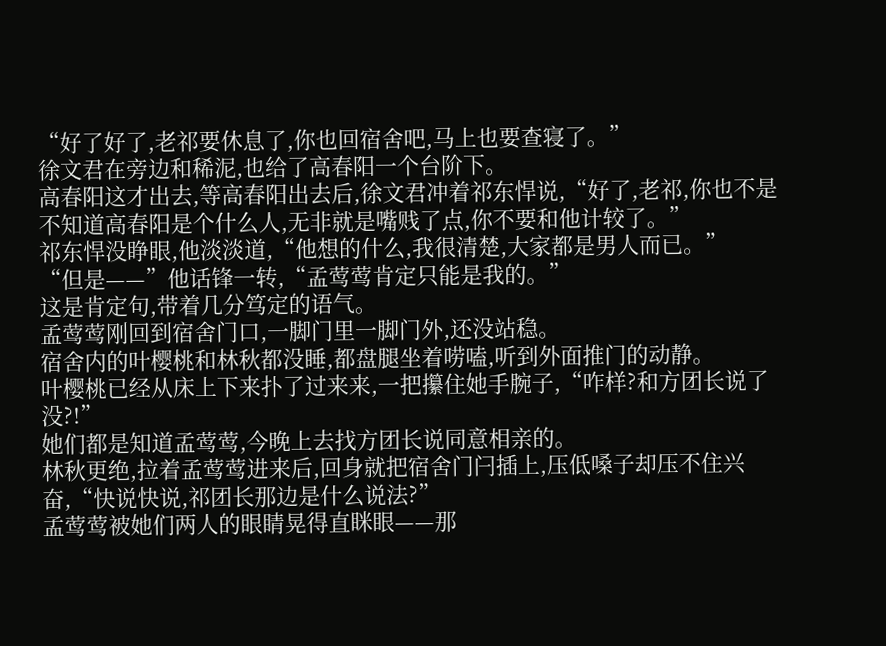“好了好了,老祁要休息了,你也回宿舍吧,马上也要查寝了。”
徐文君在旁边和稀泥,也给了高春阳一个台阶下。
高春阳这才出去,等高春阳出去后,徐文君冲着祁东悍说,“好了,老祁,你也不是不知道高春阳是个什么人,无非就是嘴贱了点,你不要和他计较了。”
祁东悍没睁眼,他淡淡道,“他想的什么,我很清楚,大家都是男人而已。”
“但是——”他话锋一转,“孟莺莺肯定只能是我的。”
这是肯定句,带着几分笃定的语气。
孟莺莺刚回到宿舍门口,一脚门里一脚门外,还没站稳。
宿舍内的叶樱桃和林秋都没睡,都盘腿坐着唠嗑,听到外面推门的动静。
叶樱桃已经从床上下来扑了过来来,一把攥住她手腕子,“咋样?和方团长说了没?!”
她们都是知道孟莺莺,今晚上去找方团长说同意相亲的。
林秋更绝,拉着孟莺莺进来后,回身就把宿舍门闩插上,压低嗓子却压不住兴奋,“快说快说,祁团长那边是什么说法?”
孟莺莺被她们两人的眼睛晃得直眯眼——那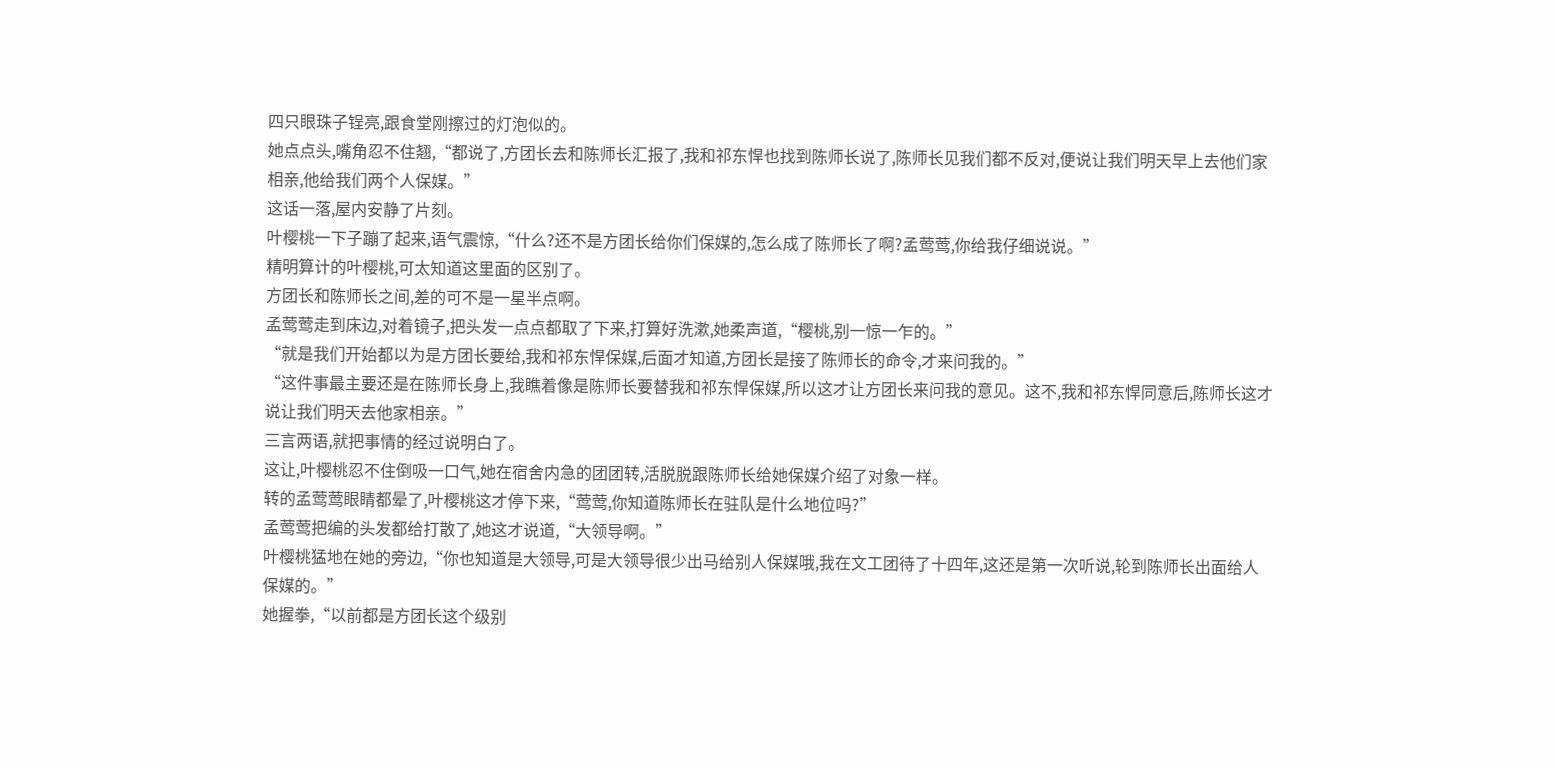四只眼珠子锃亮,跟食堂刚擦过的灯泡似的。
她点点头,嘴角忍不住翘,“都说了,方团长去和陈师长汇报了,我和祁东悍也找到陈师长说了,陈师长见我们都不反对,便说让我们明天早上去他们家相亲,他给我们两个人保媒。”
这话一落,屋内安静了片刻。
叶樱桃一下子蹦了起来,语气震惊,“什么?还不是方团长给你们保媒的,怎么成了陈师长了啊?孟莺莺,你给我仔细说说。”
精明算计的叶樱桃,可太知道这里面的区别了。
方团长和陈师长之间,差的可不是一星半点啊。
孟莺莺走到床边,对着镜子,把头发一点点都取了下来,打算好洗漱,她柔声道,“樱桃,别一惊一乍的。”
“就是我们开始都以为是方团长要给,我和祁东悍保媒,后面才知道,方团长是接了陈师长的命令,才来问我的。”
“这件事最主要还是在陈师长身上,我瞧着像是陈师长要替我和祁东悍保媒,所以这才让方团长来问我的意见。这不,我和祁东悍同意后,陈师长这才说让我们明天去他家相亲。”
三言两语,就把事情的经过说明白了。
这让,叶樱桃忍不住倒吸一口气,她在宿舍内急的团团转,活脱脱跟陈师长给她保媒介绍了对象一样。
转的孟莺莺眼睛都晕了,叶樱桃这才停下来,“莺莺,你知道陈师长在驻队是什么地位吗?”
孟莺莺把编的头发都给打散了,她这才说道,“大领导啊。”
叶樱桃猛地在她的旁边,“你也知道是大领导,可是大领导很少出马给别人保媒哦,我在文工团待了十四年,这还是第一次听说,轮到陈师长出面给人保媒的。”
她握拳,“以前都是方团长这个级别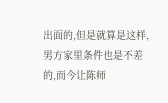出面的,但是就算是这样,男方家里条件也是不差的,而今让陈师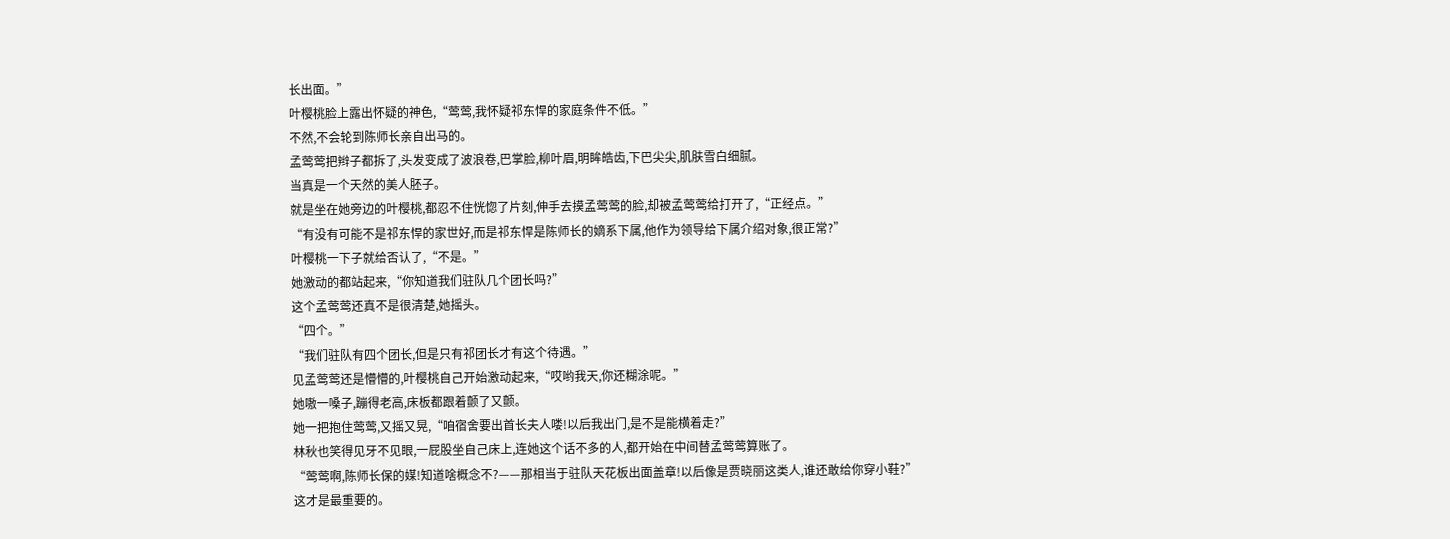长出面。”
叶樱桃脸上露出怀疑的神色,“莺莺,我怀疑祁东悍的家庭条件不低。”
不然,不会轮到陈师长亲自出马的。
孟莺莺把辫子都拆了,头发变成了波浪卷,巴掌脸,柳叶眉,明眸皓齿,下巴尖尖,肌肤雪白细腻。
当真是一个天然的美人胚子。
就是坐在她旁边的叶樱桃,都忍不住恍惚了片刻,伸手去摸孟莺莺的脸,却被孟莺莺给打开了,“正经点。”
“有没有可能不是祁东悍的家世好,而是祁东悍是陈师长的嫡系下属,他作为领导给下属介绍对象,很正常?”
叶樱桃一下子就给否认了,“不是。”
她激动的都站起来,“你知道我们驻队几个团长吗?”
这个孟莺莺还真不是很清楚,她摇头。
“四个。”
“我们驻队有四个团长,但是只有祁团长才有这个待遇。”
见孟莺莺还是懵懵的,叶樱桃自己开始激动起来,“哎哟我天,你还糊涂呢。”
她嗷一嗓子,蹦得老高,床板都跟着颤了又颤。
她一把抱住莺莺,又摇又晃,“咱宿舍要出首长夫人喽!以后我出门,是不是能横着走?”
林秋也笑得见牙不见眼,一屁股坐自己床上,连她这个话不多的人,都开始在中间替孟莺莺算账了。
“莺莺啊,陈师长保的媒!知道啥概念不?——那相当于驻队天花板出面盖章!以后像是贾晓丽这类人,谁还敢给你穿小鞋?”
这才是最重要的。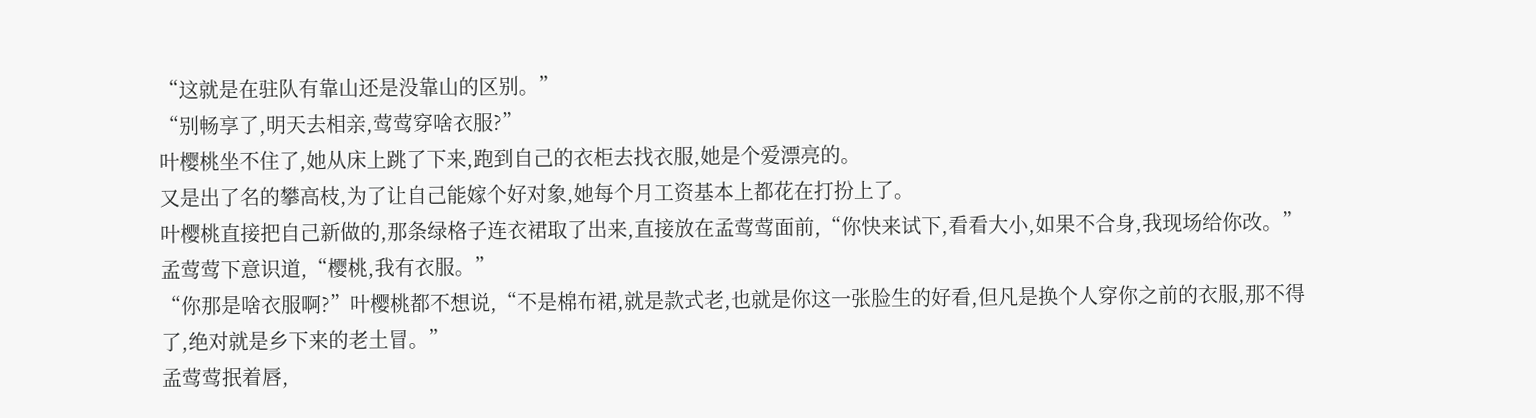“这就是在驻队有靠山还是没靠山的区别。”
“别畅享了,明天去相亲,莺莺穿啥衣服?”
叶樱桃坐不住了,她从床上跳了下来,跑到自己的衣柜去找衣服,她是个爱漂亮的。
又是出了名的攀高枝,为了让自己能嫁个好对象,她每个月工资基本上都花在打扮上了。
叶樱桃直接把自己新做的,那条绿格子连衣裙取了出来,直接放在孟莺莺面前,“你快来试下,看看大小,如果不合身,我现场给你改。”
孟莺莺下意识道,“樱桃,我有衣服。”
“你那是啥衣服啊?”叶樱桃都不想说,“不是棉布裙,就是款式老,也就是你这一张脸生的好看,但凡是换个人穿你之前的衣服,那不得了,绝对就是乡下来的老土冒。”
孟莺莺抿着唇,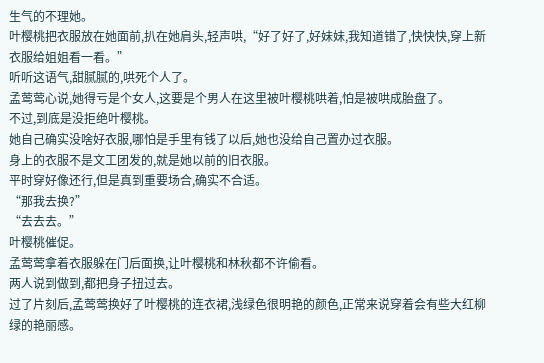生气的不理她。
叶樱桃把衣服放在她面前,扒在她肩头,轻声哄,“好了好了,好妹妹,我知道错了,快快快,穿上新衣服给姐姐看一看。”
听听这语气,甜腻腻的,哄死个人了。
孟莺莺心说,她得亏是个女人,这要是个男人在这里被叶樱桃哄着,怕是被哄成胎盘了。
不过,到底是没拒绝叶樱桃。
她自己确实没啥好衣服,哪怕是手里有钱了以后,她也没给自己置办过衣服。
身上的衣服不是文工团发的,就是她以前的旧衣服。
平时穿好像还行,但是真到重要场合,确实不合适。
“那我去换?”
“去去去。”
叶樱桃催促。
孟莺莺拿着衣服躲在门后面换,让叶樱桃和林秋都不许偷看。
两人说到做到,都把身子扭过去。
过了片刻后,孟莺莺换好了叶樱桃的连衣裙,浅绿色很明艳的颜色,正常来说穿着会有些大红柳绿的艳丽感。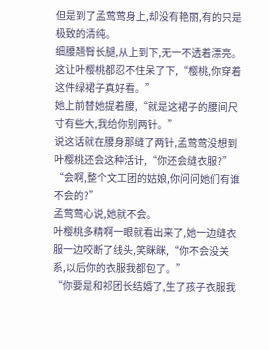但是到了孟莺莺身上,却没有艳丽,有的只是极致的清纯。
细腰翘臀长腿,从上到下,无一不透着漂亮。
这让叶樱桃都忍不住呆了下,“樱桃,你穿着这件绿裙子真好看。”
她上前替她提着腰,“就是这裙子的腰间尺寸有些大,我给你别两针。”
说这话就在腰身那缝了两针,孟莺莺没想到叶樱桃还会这种活计,“你还会缝衣服?”
“会啊,整个文工团的姑娘,你问问她们有谁不会的?”
孟莺莺心说,她就不会。
叶樱桃多精啊一眼就看出来了,她一边缝衣服一边咬断了线头,笑眯眯,“你不会没关系,以后你的衣服我都包了。”
“你要是和祁团长结婚了,生了孩子衣服我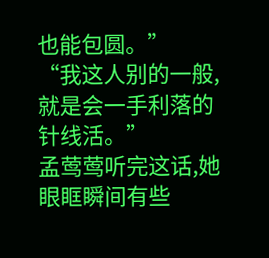也能包圆。”
“我这人别的一般,就是会一手利落的针线活。”
孟莺莺听完这话,她眼眶瞬间有些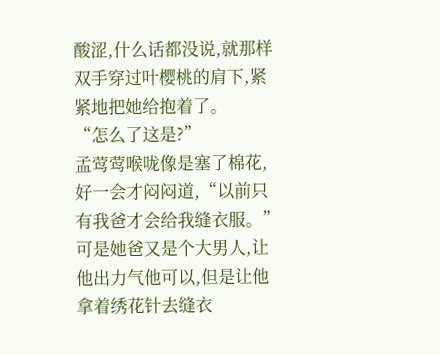酸涩,什么话都没说,就那样双手穿过叶樱桃的肩下,紧紧地把她给抱着了。
“怎么了这是?”
孟莺莺喉咙像是塞了棉花,好一会才闷闷道,“以前只有我爸才会给我缝衣服。”
可是她爸又是个大男人,让他出力气他可以,但是让他拿着绣花针去缝衣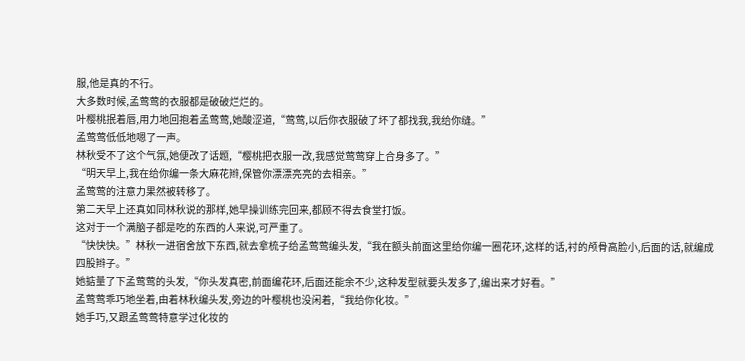服,他是真的不行。
大多数时候,孟莺莺的衣服都是破破烂烂的。
叶樱桃抿着唇,用力地回抱着孟莺莺,她酸涩道,“莺莺,以后你衣服破了坏了都找我,我给你缝。”
孟莺莺低低地嗯了一声。
林秋受不了这个气氛,她便改了话题,“樱桃把衣服一改,我感觉莺莺穿上合身多了。”
“明天早上,我在给你编一条大麻花辫,保管你漂漂亮亮的去相亲。”
孟莺莺的注意力果然被转移了。
第二天早上还真如同林秋说的那样,她早操训练完回来,都顾不得去食堂打饭。
这对于一个满脑子都是吃的东西的人来说,可严重了。
“快快快。”林秋一进宿舍放下东西,就去拿梳子给孟莺莺编头发,“我在额头前面这里给你编一圈花环,这样的话,衬的颅骨高脸小,后面的话,就编成四股辫子。”
她掂量了下孟莺莺的头发,“你头发真密,前面编花环,后面还能余不少,这种发型就要头发多了,编出来才好看。”
孟莺莺乖巧地坐着,由着林秋编头发,旁边的叶樱桃也没闲着,“我给你化妆。”
她手巧,又跟孟莺莺特意学过化妆的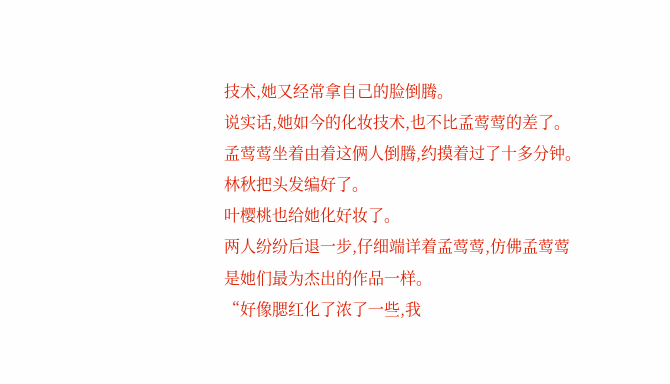技术,她又经常拿自己的脸倒腾。
说实话,她如今的化妆技术,也不比孟莺莺的差了。
孟莺莺坐着由着这俩人倒腾,约摸着过了十多分钟。
林秋把头发编好了。
叶樱桃也给她化好妆了。
两人纷纷后退一步,仔细端详着孟莺莺,仿佛孟莺莺是她们最为杰出的作品一样。
“好像腮红化了浓了一些,我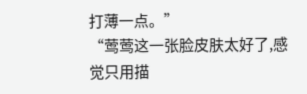打薄一点。”
“莺莺这一张脸皮肤太好了,感觉只用描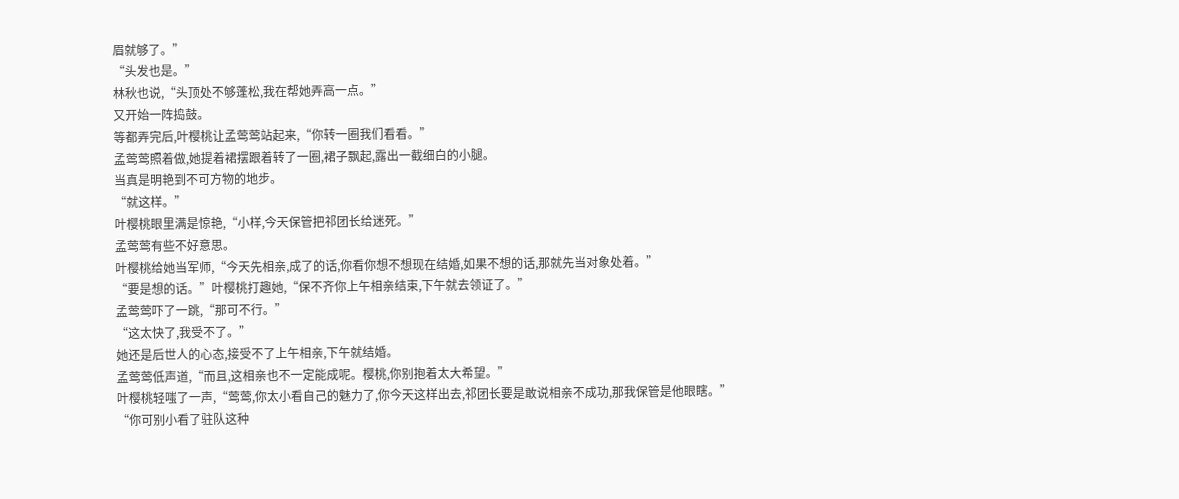眉就够了。”
“头发也是。”
林秋也说,“头顶处不够蓬松,我在帮她弄高一点。”
又开始一阵捣鼓。
等都弄完后,叶樱桃让孟莺莺站起来,“你转一圈我们看看。”
孟莺莺照着做,她提着裙摆跟着转了一圈,裙子飘起,露出一截细白的小腿。
当真是明艳到不可方物的地步。
“就这样。”
叶樱桃眼里满是惊艳,“小样,今天保管把祁团长给迷死。”
孟莺莺有些不好意思。
叶樱桃给她当军师,“今天先相亲,成了的话,你看你想不想现在结婚,如果不想的话,那就先当对象处着。”
“要是想的话。”叶樱桃打趣她,“保不齐你上午相亲结束,下午就去领证了。”
孟莺莺吓了一跳,“那可不行。”
“这太快了,我受不了。”
她还是后世人的心态,接受不了上午相亲,下午就结婚。
孟莺莺低声道,“而且,这相亲也不一定能成呢。樱桃,你别抱着太大希望。”
叶樱桃轻嗤了一声,“莺莺,你太小看自己的魅力了,你今天这样出去,祁团长要是敢说相亲不成功,那我保管是他眼瞎。”
“你可别小看了驻队这种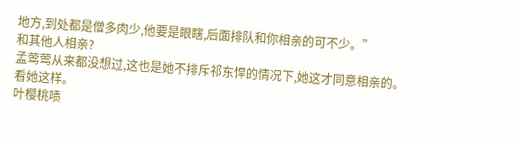地方,到处都是僧多肉少,他要是眼瞎,后面排队和你相亲的可不少。”
和其他人相亲?
孟莺莺从来都没想过,这也是她不排斥祁东悍的情况下,她这才同意相亲的。
看她这样。
叶樱桃啧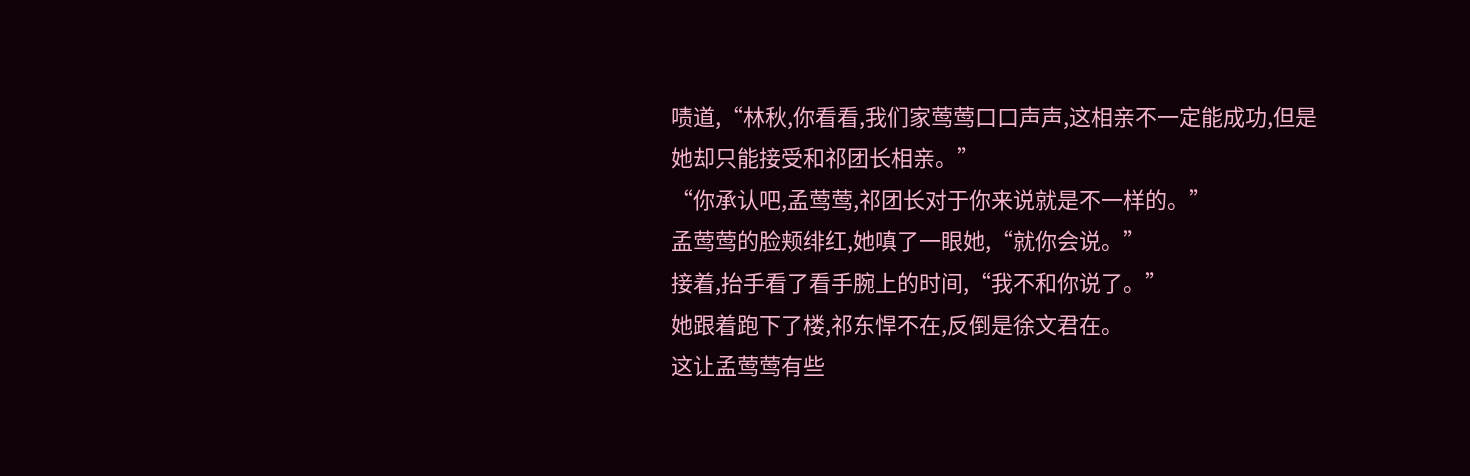啧道,“林秋,你看看,我们家莺莺口口声声,这相亲不一定能成功,但是她却只能接受和祁团长相亲。”
“你承认吧,孟莺莺,祁团长对于你来说就是不一样的。”
孟莺莺的脸颊绯红,她嗔了一眼她,“就你会说。”
接着,抬手看了看手腕上的时间,“我不和你说了。”
她跟着跑下了楼,祁东悍不在,反倒是徐文君在。
这让孟莺莺有些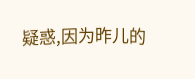疑惑,因为昨儿的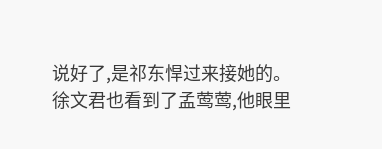说好了,是祁东悍过来接她的。
徐文君也看到了孟莺莺,他眼里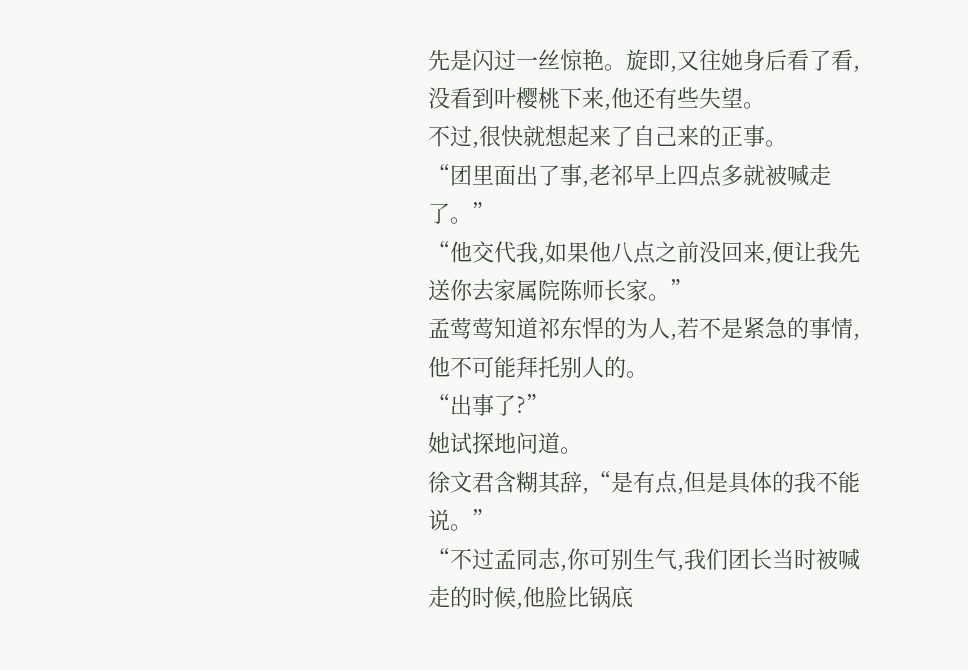先是闪过一丝惊艳。旋即,又往她身后看了看,没看到叶樱桃下来,他还有些失望。
不过,很快就想起来了自己来的正事。
“团里面出了事,老祁早上四点多就被喊走了。”
“他交代我,如果他八点之前没回来,便让我先送你去家属院陈师长家。”
孟莺莺知道祁东悍的为人,若不是紧急的事情,他不可能拜托别人的。
“出事了?”
她试探地问道。
徐文君含糊其辞,“是有点,但是具体的我不能说。”
“不过孟同志,你可别生气,我们团长当时被喊走的时候,他脸比锅底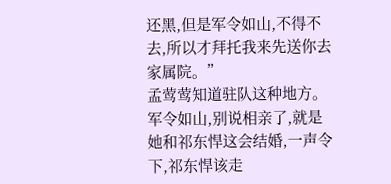还黑,但是军令如山,不得不去,所以才拜托我来先送你去家属院。”
孟莺莺知道驻队这种地方。
军令如山,别说相亲了,就是她和祁东悍这会结婚,一声令下,祁东悍该走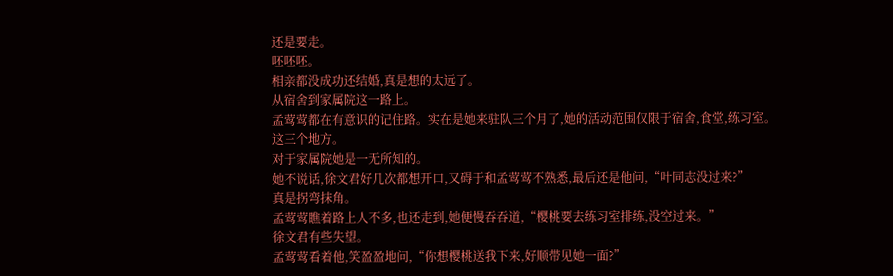还是要走。
呸呸呸。
相亲都没成功还结婚,真是想的太远了。
从宿舍到家属院这一路上。
孟莺莺都在有意识的记住路。实在是她来驻队三个月了,她的活动范围仅限于宿舍,食堂,练习室。
这三个地方。
对于家属院她是一无所知的。
她不说话,徐文君好几次都想开口,又碍于和孟莺莺不熟悉,最后还是他问,“叶同志没过来?”
真是拐弯抹角。
孟莺莺瞧着路上人不多,也还走到,她便慢吞吞道,“樱桃要去练习室排练,没空过来。”
徐文君有些失望。
孟莺莺看着他,笑盈盈地问,“你想樱桃送我下来,好顺带见她一面?”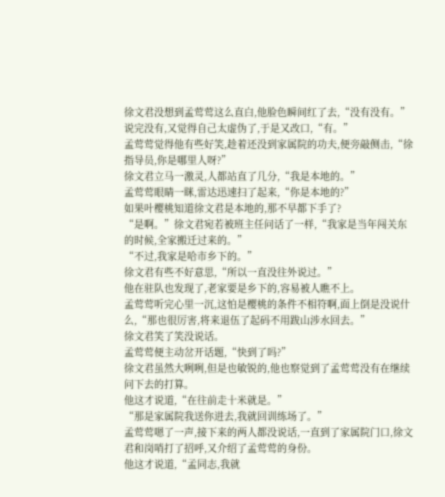徐文君没想到孟莺莺这么直白,他脸色瞬间红了去,“没有没有。”
说完没有,又觉得自己太虚伪了,于是又改口,“有。”
孟莺莺觉得他有些好笑,趁着还没到家属院的功夫,便旁敲侧击,“徐指导员,你是哪里人呀?”
徐文君立马一激灵,人都站直了几分,“我是本地的。”
孟莺莺眼睛一眯,雷达迅速扫了起来,“你是本地的?”
如果叶樱桃知道徐文君是本地的,那不早都下手了?
“是啊。”徐文君宛若被班主任问话了一样,“我家是当年闯关东的时候,全家搬迁过来的。”
“不过,我家是哈市乡下的。”
徐文君有些不好意思,“所以一直没往外说过。”
他在驻队也发现了,老家要是乡下的,容易被人瞧不上。
孟莺莺听完心里一沉,这怕是樱桃的条件不相符啊,面上倒是没说什么,“那也很厉害,将来退伍了起码不用跋山涉水回去。”
徐文君笑了笑没说话。
孟莺莺便主动岔开话题,“快到了吗?”
徐文君虽然大咧咧,但是也敏锐的,他也察觉到了孟莺莺没有在继续问下去的打算。
他这才说道,“在往前走十米就是。”
“那是家属院我送你进去,我就回训练场了。”
孟莺莺嗯了一声,接下来的两人都没说话,一直到了家属院门口,徐文君和岗哨打了招呼,又介绍了孟莺莺的身份。
他这才说道,“孟同志,我就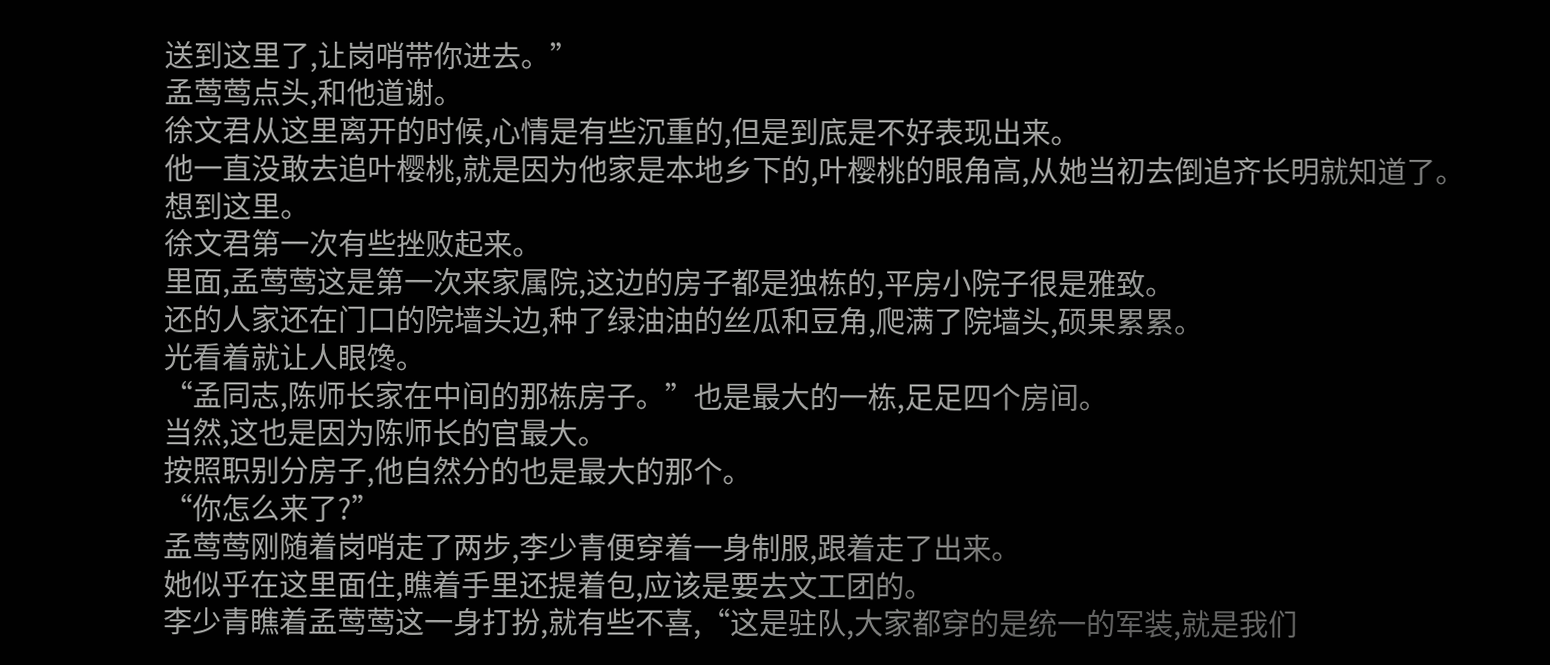送到这里了,让岗哨带你进去。”
孟莺莺点头,和他道谢。
徐文君从这里离开的时候,心情是有些沉重的,但是到底是不好表现出来。
他一直没敢去追叶樱桃,就是因为他家是本地乡下的,叶樱桃的眼角高,从她当初去倒追齐长明就知道了。
想到这里。
徐文君第一次有些挫败起来。
里面,孟莺莺这是第一次来家属院,这边的房子都是独栋的,平房小院子很是雅致。
还的人家还在门口的院墙头边,种了绿油油的丝瓜和豆角,爬满了院墙头,硕果累累。
光看着就让人眼馋。
“孟同志,陈师长家在中间的那栋房子。”也是最大的一栋,足足四个房间。
当然,这也是因为陈师长的官最大。
按照职别分房子,他自然分的也是最大的那个。
“你怎么来了?”
孟莺莺刚随着岗哨走了两步,李少青便穿着一身制服,跟着走了出来。
她似乎在这里面住,瞧着手里还提着包,应该是要去文工团的。
李少青瞧着孟莺莺这一身打扮,就有些不喜,“这是驻队,大家都穿的是统一的军装,就是我们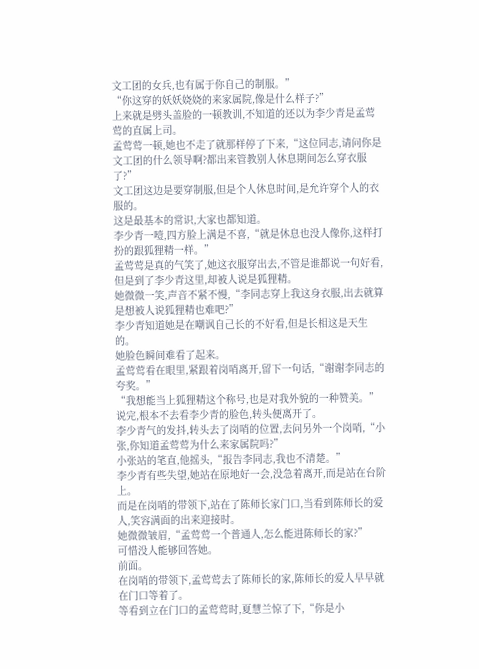文工团的女兵,也有属于你自己的制服。”
“你这穿的妖妖娆娆的来家属院,像是什么样子?”
上来就是劈头盖脸的一顿教训,不知道的还以为李少青是孟莺莺的直属上司。
孟莺莺一顿,她也不走了就那样停了下来,“这位同志,请问你是文工团的什么领导啊?都出来管教别人休息期间怎么穿衣服了?”
文工团这边是要穿制服,但是个人休息时间,是允许穿个人的衣服的。
这是最基本的常识,大家也都知道。
李少青一噎,四方脸上满是不喜,“就是休息也没人像你,这样打扮的跟狐狸精一样。”
孟莺莺是真的气笑了,她这衣服穿出去,不管是谁都说一句好看,但是到了李少青这里,却被人说是狐狸精。
她微微一笑,声音不紧不慢,“李同志穿上我这身衣服,出去就算是想被人说狐狸精也难吧?”
李少青知道她是在嘲讽自己长的不好看,但是长相这是天生的。
她脸色瞬间难看了起来。
孟莺莺看在眼里,紧跟着岗哨离开,留下一句话,“谢谢李同志的夸奖。”
“我想能当上狐狸精这个称号,也是对我外貌的一种赞美。”
说完,根本不去看李少青的脸色,转头便离开了。
李少青气的发抖,转头去了岗哨的位置,去问另外一个岗哨,“小张,你知道孟莺莺为什么来家属院吗?”
小张站的笔直,他摇头,“报告李同志,我也不清楚。”
李少青有些失望,她站在原地好一会,没急着离开,而是站在台阶上。
而是在岗哨的带领下,站在了陈师长家门口,当看到陈师长的爱人,笑容满面的出来迎接时。
她微微皱眉,“孟莺莺一个普通人,怎么能进陈师长的家?”
可惜没人能够回答她。
前面。
在岗哨的带领下,孟莺莺去了陈师长的家,陈师长的爱人早早就在门口等着了。
等看到立在门口的孟莺莺时,夏慧兰惊了下,“你是小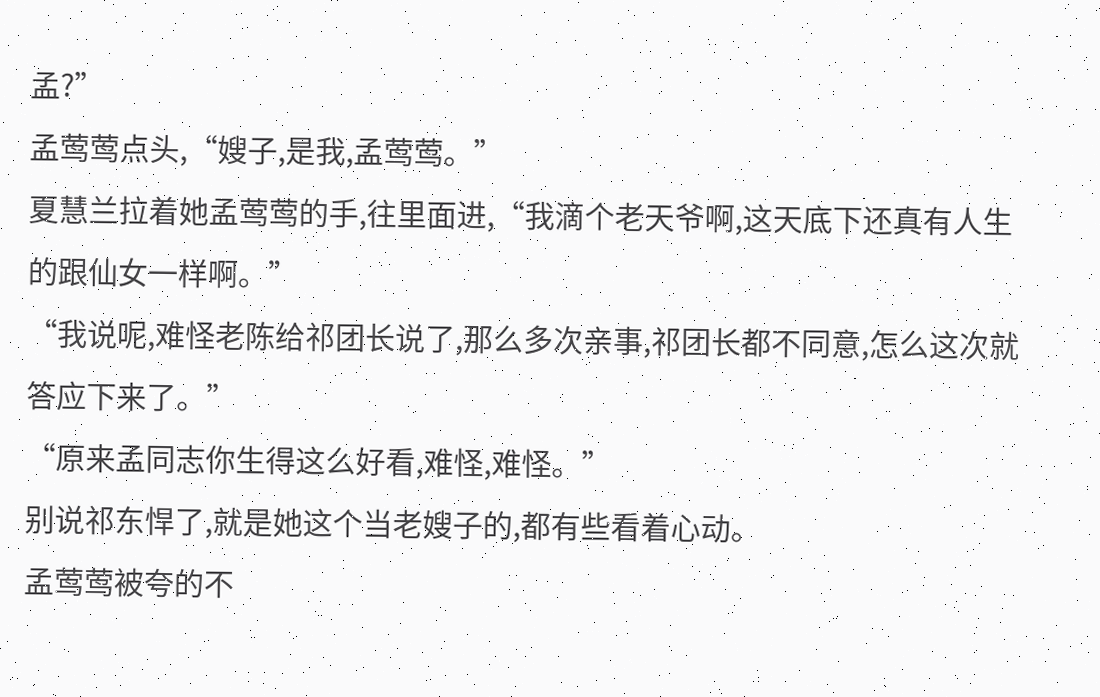孟?”
孟莺莺点头,“嫂子,是我,孟莺莺。”
夏慧兰拉着她孟莺莺的手,往里面进,“我滴个老天爷啊,这天底下还真有人生的跟仙女一样啊。”
“我说呢,难怪老陈给祁团长说了,那么多次亲事,祁团长都不同意,怎么这次就答应下来了。”
“原来孟同志你生得这么好看,难怪,难怪。”
别说祁东悍了,就是她这个当老嫂子的,都有些看着心动。
孟莺莺被夸的不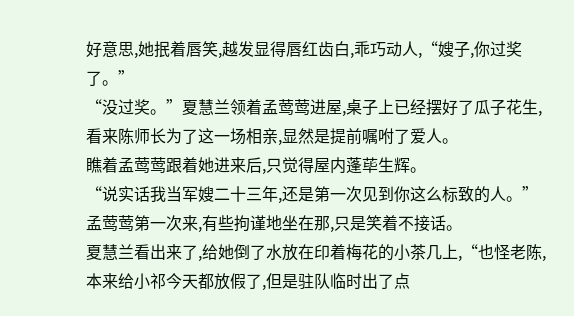好意思,她抿着唇笑,越发显得唇红齿白,乖巧动人,“嫂子,你过奖了。”
“没过奖。”夏慧兰领着孟莺莺进屋,桌子上已经摆好了瓜子花生,看来陈师长为了这一场相亲,显然是提前嘱咐了爱人。
瞧着孟莺莺跟着她进来后,只觉得屋内蓬荜生辉。
“说实话我当军嫂二十三年,还是第一次见到你这么标致的人。”
孟莺莺第一次来,有些拘谨地坐在那,只是笑着不接话。
夏慧兰看出来了,给她倒了水放在印着梅花的小茶几上,“也怪老陈,本来给小祁今天都放假了,但是驻队临时出了点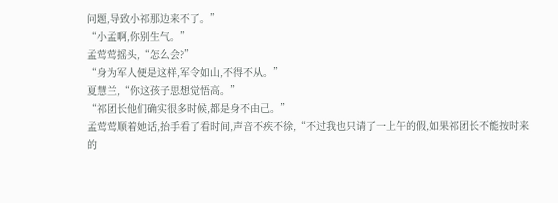问题,导致小祁那边来不了。”
“小孟啊,你别生气。”
孟莺莺摇头,“怎么会?”
“身为军人便是这样,军令如山,不得不从。”
夏慧兰,“你这孩子思想觉悟高。”
“祁团长他们确实很多时候,都是身不由己。”
孟莺莺顺着她话,抬手看了看时间,声音不疾不徐,“不过我也只请了一上午的假,如果祁团长不能按时来的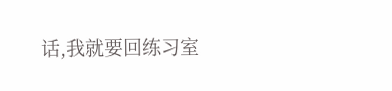话,我就要回练习室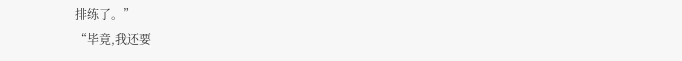排练了。”
“毕竟,我还要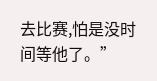去比赛,怕是没时间等他了。”